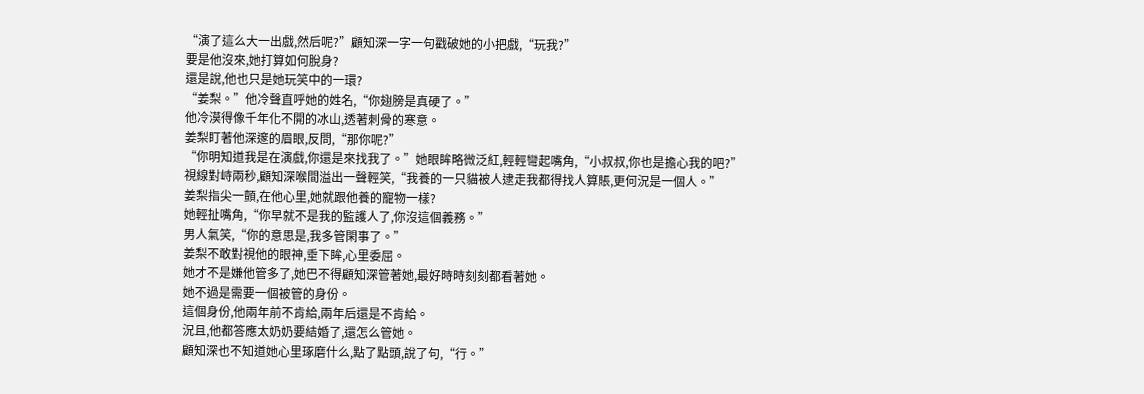“演了這么大一出戲,然后呢?”顧知深一字一句戳破她的小把戲,“玩我?”
要是他沒來,她打算如何脫身?
還是說,他也只是她玩笑中的一環?
“姜梨。”他冷聲直呼她的姓名,“你翅膀是真硬了。”
他冷漠得像千年化不開的冰山,透著刺骨的寒意。
姜梨盯著他深邃的眉眼,反問,“那你呢?”
“你明知道我是在演戲,你還是來找我了。”她眼眸略微泛紅,輕輕彎起嘴角,“小叔叔,你也是擔心我的吧?”
視線對峙兩秒,顧知深喉間溢出一聲輕笑,“我養的一只貓被人逮走我都得找人算賬,更何況是一個人。”
姜梨指尖一顫,在他心里,她就跟他養的寵物一樣?
她輕扯嘴角,“你早就不是我的監護人了,你沒這個義務。”
男人氣笑,“你的意思是,我多管閑事了。”
姜梨不敢對視他的眼神,垂下眸,心里委屈。
她才不是嫌他管多了,她巴不得顧知深管著她,最好時時刻刻都看著她。
她不過是需要一個被管的身份。
這個身份,他兩年前不肯給,兩年后還是不肯給。
況且,他都答應太奶奶要結婚了,還怎么管她。
顧知深也不知道她心里琢磨什么,點了點頭,說了句,“行。”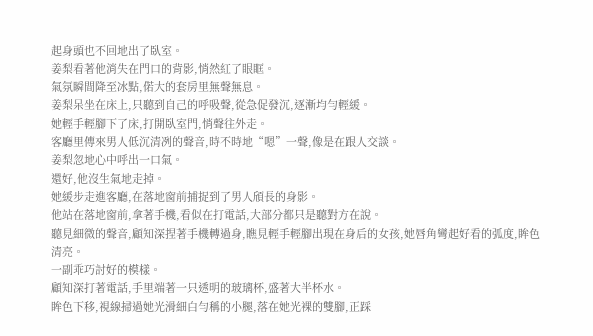起身頭也不回地出了臥室。
姜梨看著他消失在門口的背影,悄然紅了眼眶。
氣氛瞬間降至冰點,偌大的套房里無聲無息。
姜梨呆坐在床上,只聽到自己的呼吸聲,從急促發沉,逐漸均勻輕緩。
她輕手輕腳下了床,打開臥室門,悄聲往外走。
客廳里傳來男人低沉清冽的聲音,時不時地“嗯”一聲,像是在跟人交談。
姜梨忽地心中呼出一口氣。
還好,他沒生氣地走掉。
她緩步走進客廳,在落地窗前捕捉到了男人頎長的身影。
他站在落地窗前,拿著手機,看似在打電話,大部分都只是聽對方在說。
聽見細微的聲音,顧知深捏著手機轉過身,瞧見輕手輕腳出現在身后的女孩,她唇角彎起好看的弧度,眸色清亮。
一副乖巧討好的模樣。
顧知深打著電話,手里端著一只透明的玻璃杯,盛著大半杯水。
眸色下移,視線掃過她光滑細白勻稱的小腿,落在她光裸的雙腳,正踩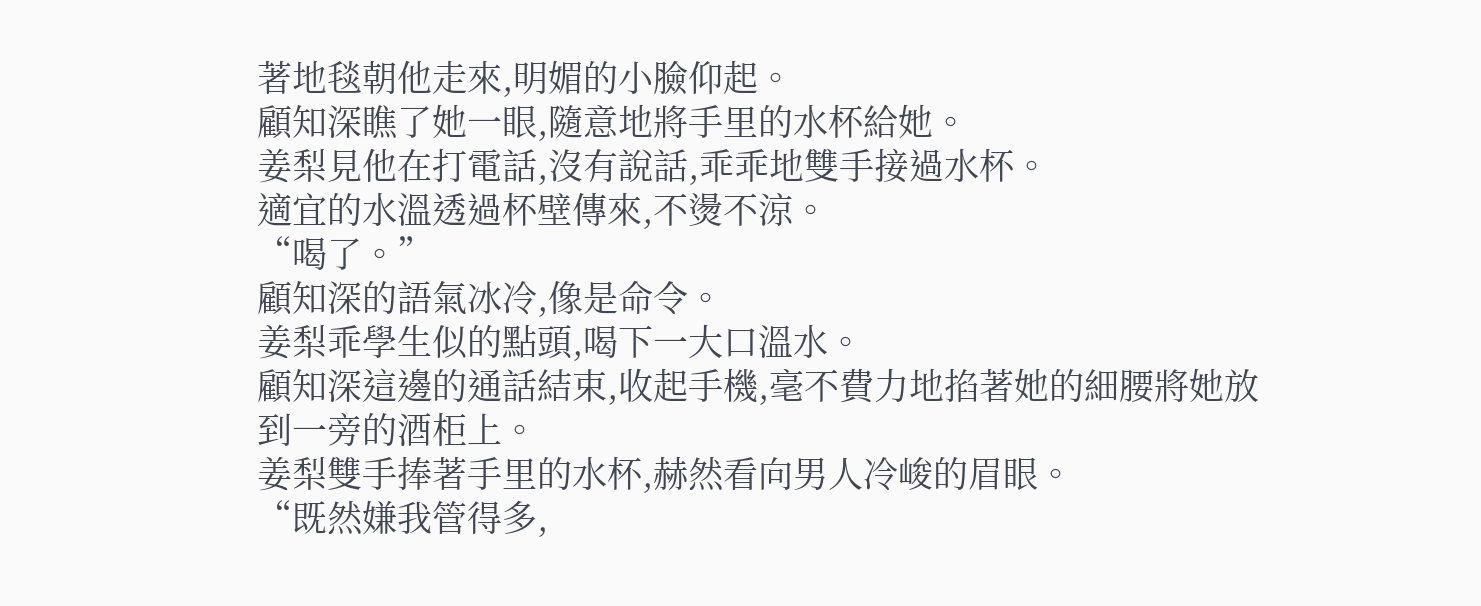著地毯朝他走來,明媚的小臉仰起。
顧知深瞧了她一眼,隨意地將手里的水杯給她。
姜梨見他在打電話,沒有說話,乖乖地雙手接過水杯。
適宜的水溫透過杯壁傳來,不燙不涼。
“喝了。”
顧知深的語氣冰冷,像是命令。
姜梨乖學生似的點頭,喝下一大口溫水。
顧知深這邊的通話結束,收起手機,毫不費力地掐著她的細腰將她放到一旁的酒柜上。
姜梨雙手捧著手里的水杯,赫然看向男人冷峻的眉眼。
“既然嫌我管得多,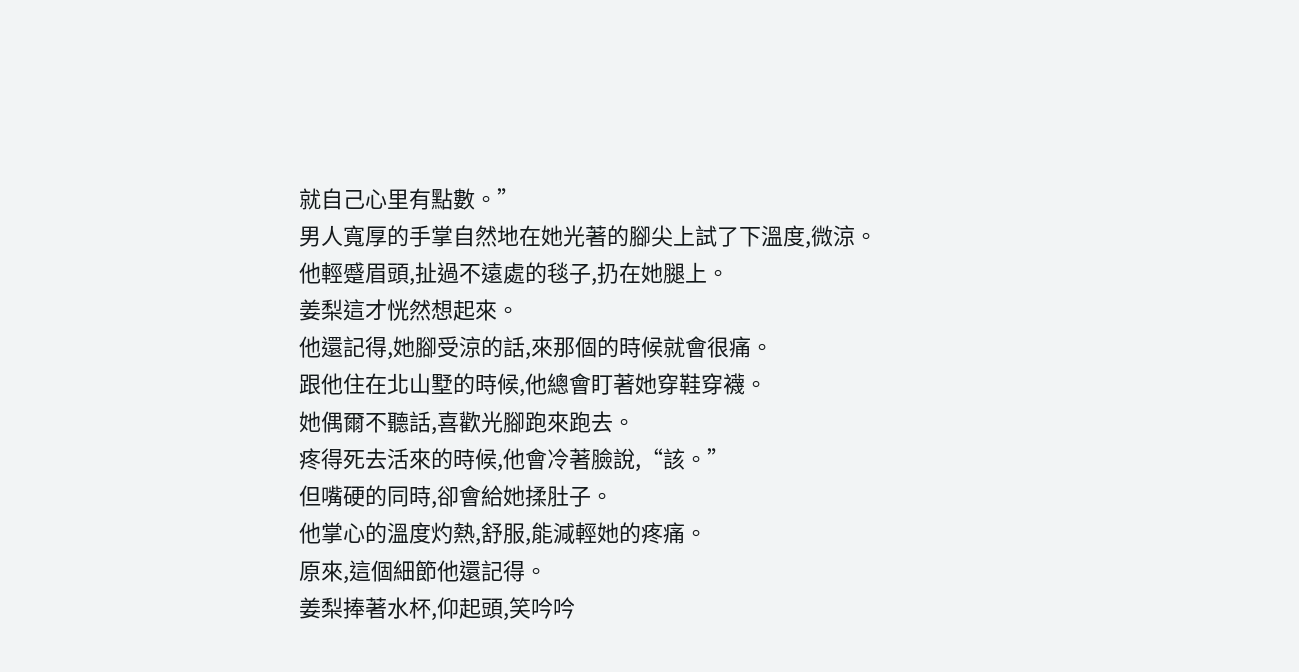就自己心里有點數。”
男人寬厚的手掌自然地在她光著的腳尖上試了下溫度,微涼。
他輕蹙眉頭,扯過不遠處的毯子,扔在她腿上。
姜梨這才恍然想起來。
他還記得,她腳受涼的話,來那個的時候就會很痛。
跟他住在北山墅的時候,他總會盯著她穿鞋穿襪。
她偶爾不聽話,喜歡光腳跑來跑去。
疼得死去活來的時候,他會冷著臉說,“該。”
但嘴硬的同時,卻會給她揉肚子。
他掌心的溫度灼熱,舒服,能減輕她的疼痛。
原來,這個細節他還記得。
姜梨捧著水杯,仰起頭,笑吟吟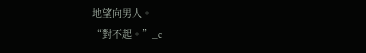地望向男人。
“對不起。”_c